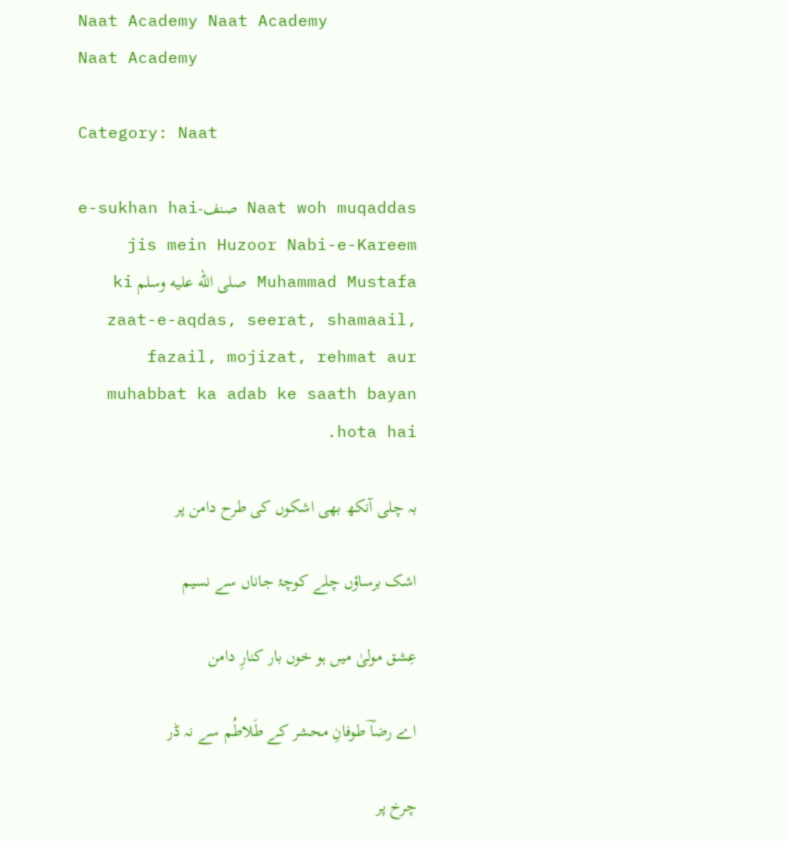Naat Academy Naat Academy
Naat Academy

Category: Naat

Naat woh muqaddas صنف-e-sukhan hai jis mein Huzoor Nabi-e-Kareem Muhammad Mustafa صلى الله عليه وسلم ki zaat-e-aqdas, seerat, shamaail, fazail, mojizat, rehmat aur muhabbat ka adab ke saath bayan hota hai.

بہ چلی آنکھ بھی اشکوں کی طرح دامن پر

اشک برساؤں چلے کوچۂ جاناں سے نسیم

عِشق مولیٰ میں ہو خوں بار کنارِ دامن

اے رضاؔ طوفانِ محشر کے طَلاطُم سے نہ ڈر

چرخ پر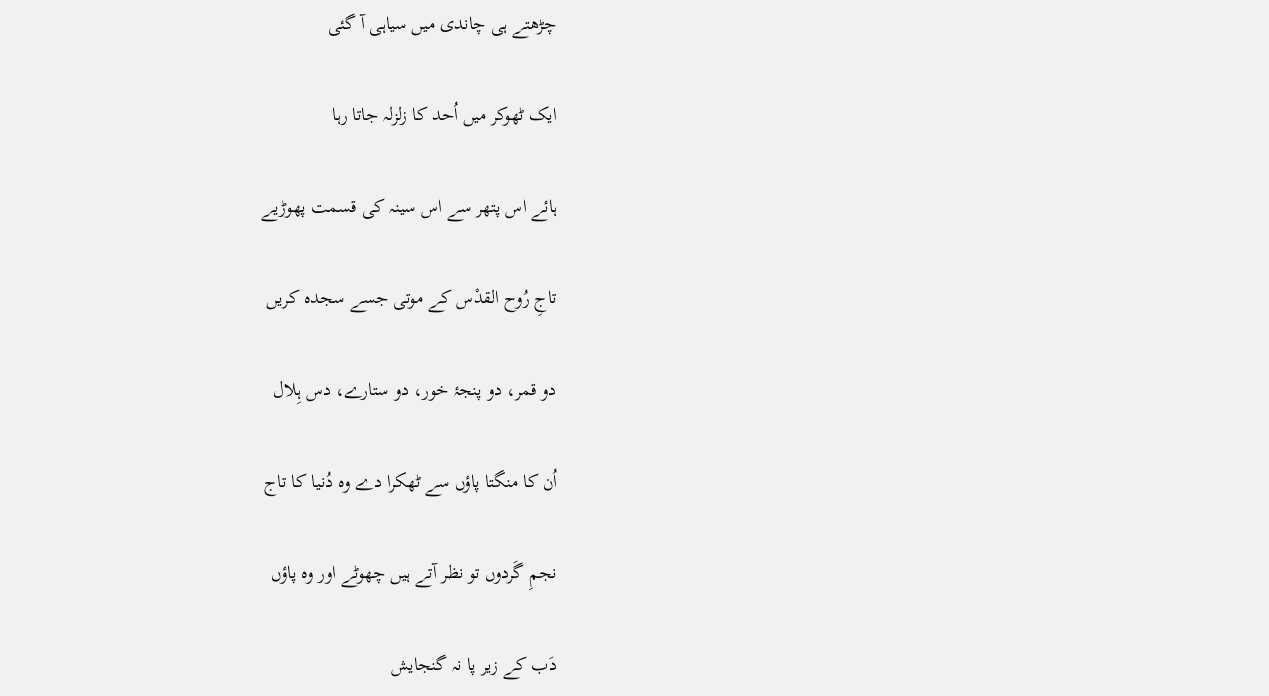چڑھتے ہی چاندی میں سیاہی آ گئی

ایک ٹھوکر میں اُحد کا زلزلہ جاتا رہا

ہائے اس پتھر سے اس سینہ کی قسمت پھوڑیے

تاجِ رُوح القدْس کے موتی جسے سجدہ کریں

دو قمر، دو پنجۂ خور، دو ستارے، دس ہِلال

اُن کا منگتا پاؤں سے ٹھکرا دے وہ دُنیا کا تاج

نجمِ گَردوں تو نظر آتے ہیں چھوٹے اور وہ پاؤں

دَب کے زیر پا نہ گنجایش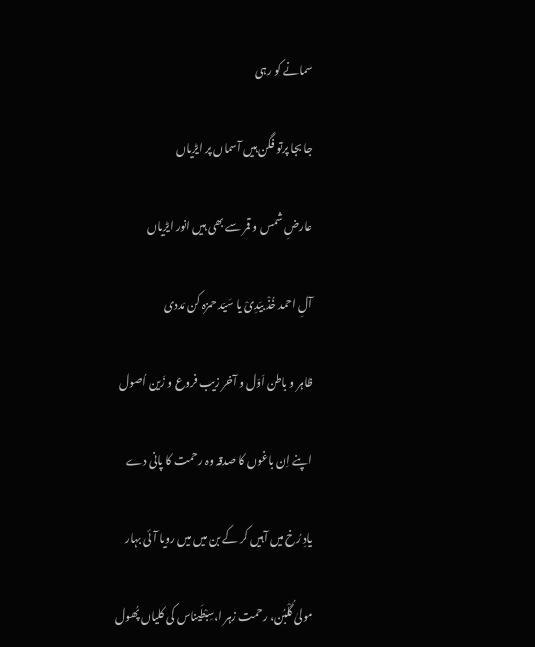سمانے کو رہی

جا بجا پرتو فگن ہیں آسماں پر ایڑیاں

عارضِ شمس و قمر سے بھی ہیں انور ایڑیاں

آلِ احمد خُذْ بیَدِیْ یا سَیّد حمزہ کن مَددی

ظاہر و باطن اَوّل و آخر زیب فروع و زَین اُصول

اپنے اِن باغوں کا صدقہ وہ رحمت کا پانی دے

یادِ رُخ میں آہیں کر کے بن میں میں رویا آئی بہار

مولیٰ گُلْبُن، رحمت زہر ا،سِبْطَیناس کی کلیاں پُھول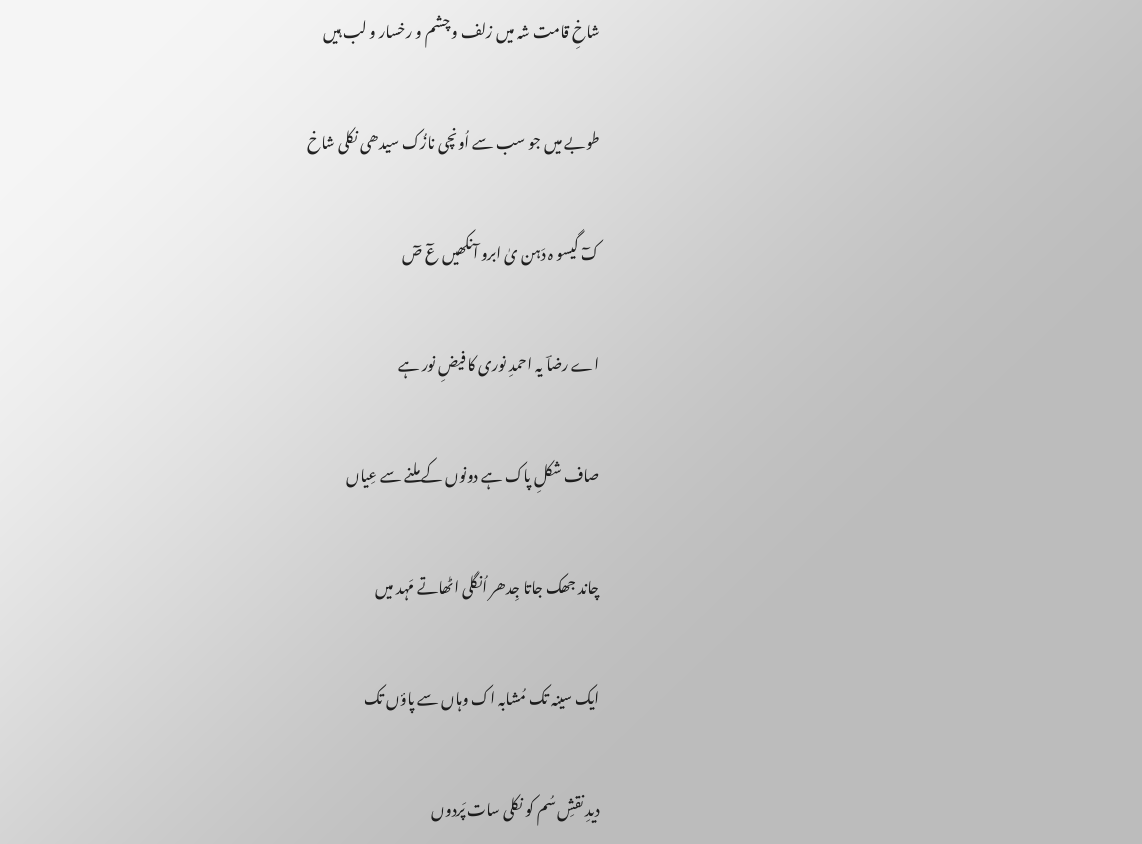شاخِ قامت شہ میں زلف و چشم و رخسار و لب ہیں

طوبے میں جو سب سے اُونچی نازُک سیدھی نکلی شاخ

کٓ گیسو ہ دَہن یٰ ابرو آنکھیں عٓ صٓ

اے رضاؔ یہ احمدِ نوری کا فیضِ نور ہے

صاف شکلِ پاک ہے دونوں کے ملنے سے عِیاں

چاند جھک جاتا جِدھر اُنگلی اٹھاتے مَہد میں

ایک سینہ تک مُشابہ اک وہاں سے پاؤں تک

دیدِ نقشِ سُم کو نکلی سات پَردوں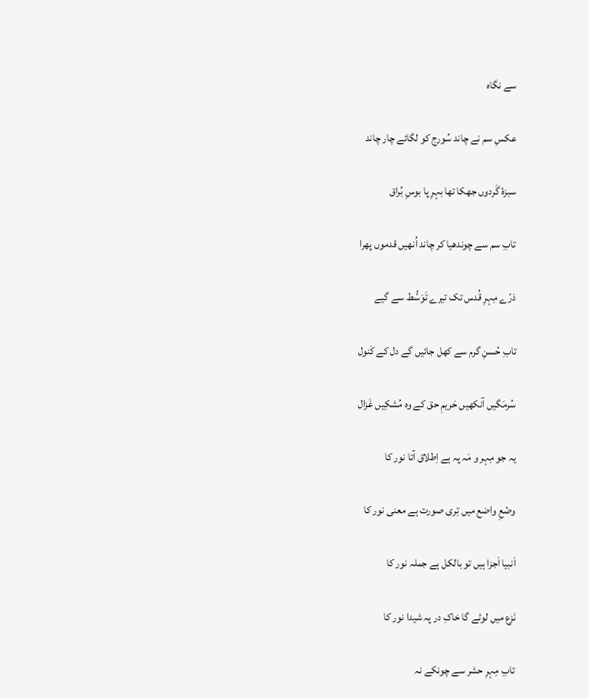سے نگاہ

عکسِ سم نے چاند سُورج کو لگائے چار چاند

سبزۂ گَردوں جھکا تھا بہرِ پا بوسِ بُراق

تابِ سم سے چوندھیا کر چاند اُنھیں قدموں پھرا

ذرّے مِہرِ قُدس تک تیرے تَوَسُّط سے گیے

تابِ حُسنِ گرم سے کھل جائیں گے دل کے کَنول

سُرمَگیں آنکھیں حَریمِ حق کے وہ مُشکِیں غَزال

یہ جو مِہر و مَہ پہ ہے اِطلاق آتا نور کا

وضْعِ واضع میں تِری صورت ہے معنی نور کا

اَنبیا اَجزا ہیں تو بالکل ہے جملہ نور کا

نَزع میں لوٹے گا خاکِ در پہ شیدا نور کا

تابِ مِہرِ حشر سے چونکے نہ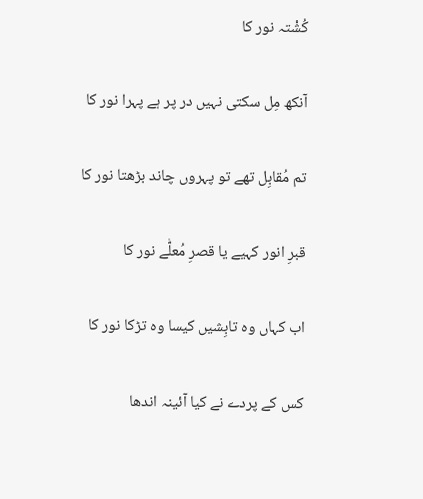کُشْتہ نور کا

آنکھ مِل سکتی نہیں در پر ہے پہرا نور کا

تم مُقابِل تھے تو پہروں چاند بڑھتا نور کا

قبرِ انور کہیے یا قصرِ مُعلّٰے نور کا

اب کہاں وہ تابِشیں کیسا وہ تڑکا نور کا

کس کے پردے نے کیا آئینہ اندھا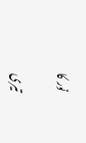نور کا

تیری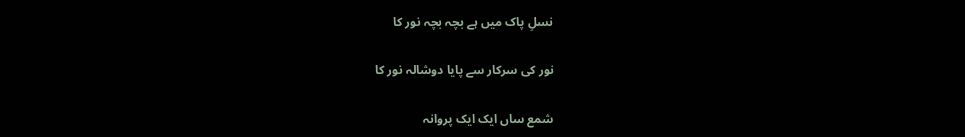نسلِ پاک میں ہے بچہ بچہ نور کا

نور کی سرکار سے پایا دوشالہ نور کا

شمع ساں ایک ایک پروانہ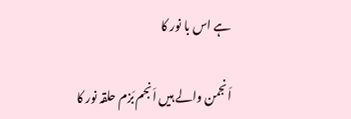ہے اس با نور کا

اَنجمن والے ہیں اَنجم بَزم حلقہ نور کا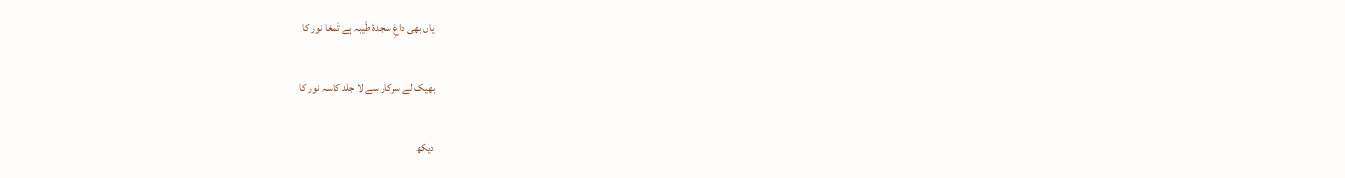یاں بھی داغِ سجدۂ طَیبہ ہے تَمغا نور کا

بھیک لے سرکار سے لا جلد کاسہ نور کا

دیکھ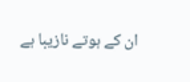ان کے ہوتے نازیبا ہے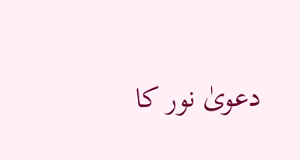دعویٰ نور کا